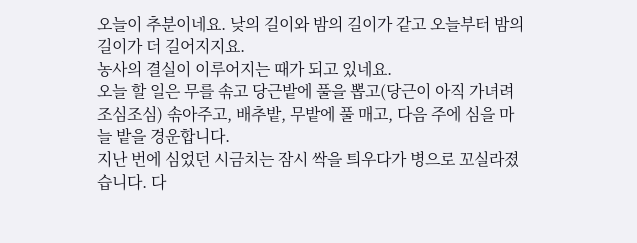오늘이 추분이네요. 낮의 길이와 밤의 길이가 같고 오늘부터 밤의 길이가 더 길어지지요.
농사의 결실이 이루어지는 때가 되고 있네요.
오늘 할 일은 무를 솎고 당근밭에 풀을 뽑고(당근이 아직 가녀려 조심조심) 솎아주고, 배추밭, 무밭에 풀 매고, 다음 주에 심을 마늘 밭을 경운합니다.
지난 번에 심었던 시금치는 잠시 싹을 틔우다가 병으로 꼬실라졌습니다. 다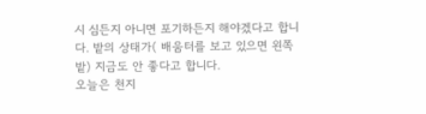시 심든지 아니면 포기하든지 해야겠다고 합니다. 밭의 상태가( 배움터를 보고 있으면 왼쪽 밭) 지금도 안 좋다고 합니다.
오늘은 천지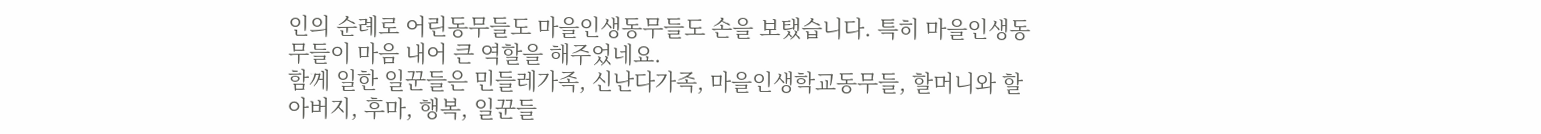인의 순례로 어린동무들도 마을인생동무들도 손을 보탰습니다. 특히 마을인생동무들이 마음 내어 큰 역할을 해주었네요.
함께 일한 일꾼들은 민들레가족, 신난다가족, 마을인생학교동무들, 할머니와 할아버지, 후마, 행복, 일꾼들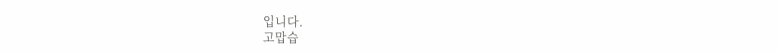입니다.
고맙습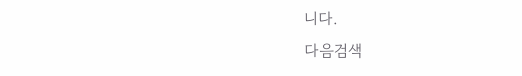니다.
다음검색